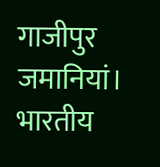गाजीपुर जमानियां। भारतीय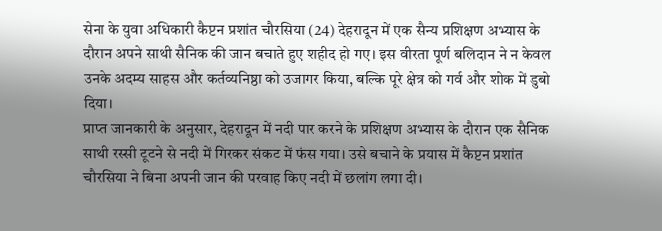सेना के युवा अधिकारी कैप्टन प्रशांत चौरसिया (24) देहरादून में एक सैन्य प्रशिक्षण अभ्यास के दौरान अपने साथी सैनिक की जान बचाते हुए शहीद हो गए। इस वीरता पूर्ण बलिदान ने न केवल उनके अदम्य साहस और कर्तव्यनिष्ठा को उजागर किया, बल्कि पूरे क्षेत्र को गर्व और शोक में डुबो दिया।
प्राप्त जानकारी के अनुसार, देहरादून में नदी पार करने के प्रशिक्षण अभ्यास के दौरान एक सैनिक साथी रस्सी टूटने से नदी में गिरकर संकट में फंस गया। उसे बचाने के प्रयास में कैप्टन प्रशांत चौरसिया ने बिना अपनी जान की परवाह किए नदी में छलांग लगा दी।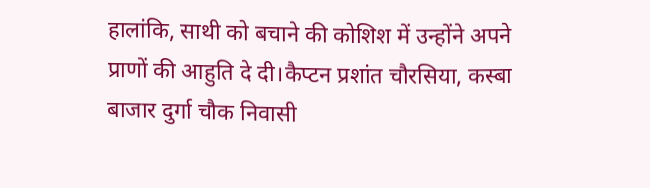हालांकि, साथी को बचाने की कोशिश में उन्होंने अपने प्राणों की आहुति दे दी।कैप्टन प्रशांत चौरसिया, कस्बा बाजार दुर्गा चौक निवासी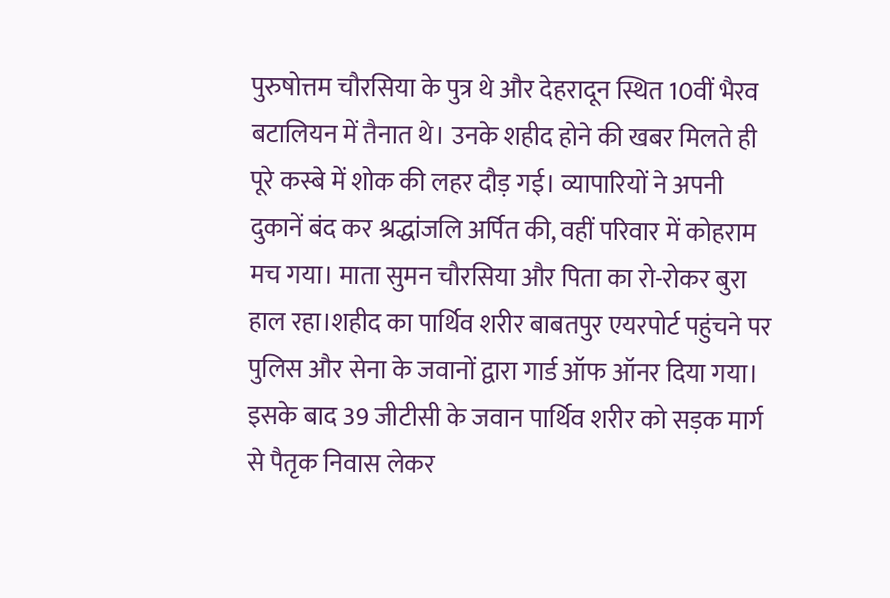पुरुषोत्तम चौरसिया के पुत्र थे और देहरादून स्थित 10वीं भैरव बटालियन में तैनात थे। उनके शहीद होने की खबर मिलते ही पूरे कस्बे में शोक की लहर दौड़ गई। व्यापारियों ने अपनी दुकानें बंद कर श्रद्धांजलि अर्पित की, वहीं परिवार में कोहराम मच गया। माता सुमन चौरसिया और पिता का रो-रोकर बुरा हाल रहा।शहीद का पार्थिव शरीर बाबतपुर एयरपोर्ट पहुंचने पर पुलिस और सेना के जवानों द्वारा गार्ड ऑफ ऑनर दिया गया। इसके बाद 39 जीटीसी के जवान पार्थिव शरीर को सड़क मार्ग से पैतृक निवास लेकर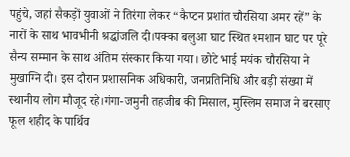पहुंचे, जहां सैकड़ों युवाओं ने तिरंगा लेकर “कैप्टन प्रशांत चौरसिया अमर रहें” के नारों के साथ भावभीनी श्रद्धांजलि दी।पक्का बलुआ घाट स्थित श्मशान घाट पर पूरे सैन्य सम्मान के साथ अंतिम संस्कार किया गया। छोटे भाई मयंक चौरसिया ने मुखाग्नि दी। इस दौरान प्रशासनिक अधिकारी, जनप्रतिनिधि और बड़ी संख्या में स्थानीय लोग मौजूद रहे।गंगा-जमुनी तहजीब की मिसाल, मुस्लिम समाज ने बरसाए फूल शहीद के पार्थिव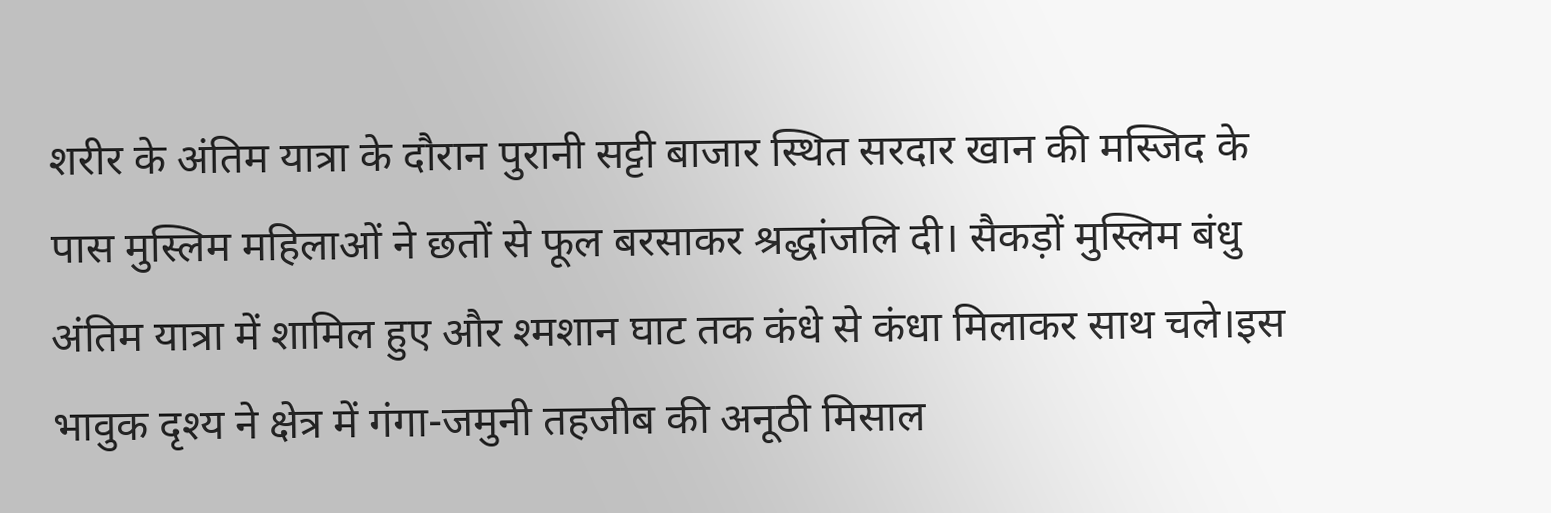शरीर के अंतिम यात्रा के दौरान पुरानी सट्टी बाजार स्थित सरदार खान की मस्जिद के पास मुस्लिम महिलाओं ने छतों से फूल बरसाकर श्रद्धांजलि दी। सैकड़ों मुस्लिम बंधु अंतिम यात्रा में शामिल हुए और श्मशान घाट तक कंधे से कंधा मिलाकर साथ चले।इस भावुक दृश्य ने क्षेत्र में गंगा-जमुनी तहजीब की अनूठी मिसाल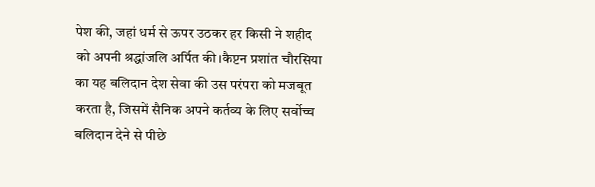पेश की, जहां धर्म से ऊपर उठकर हर किसी ने शहीद को अपनी श्रद्धांजलि अर्पित की।कैप्टन प्रशांत चौरसिया का यह बलिदान देश सेवा की उस परंपरा को मजबूत करता है, जिसमें सैनिक अपने कर्तव्य के लिए सर्वोच्च बलिदान देने से पीछे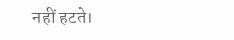नहीं हटते।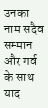उनका नाम सदैव सम्मान और गर्व के साथ याद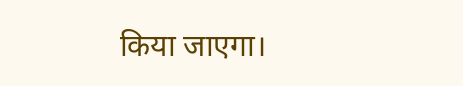किया जाएगा।